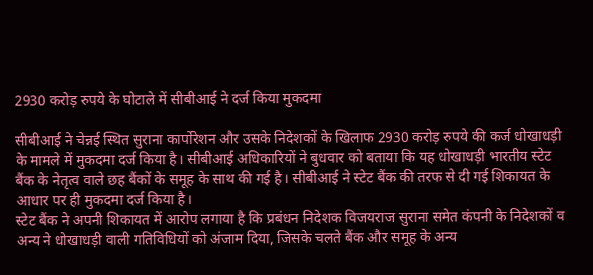2930 करोड़ रुपये के घोटाले में सीबीआई ने दर्ज किया मुकदमा

सीबीआई ने चेन्नई स्थित सुराना कार्पोरेशन और उसके निदेशकों के खिलाफ 2930 करोड़ रुपये की कर्ज धोखाधड़ी के मामले में मुकदमा दर्ज किया है। सीबीआई अधिकारियों ने बुधवार को बताया कि यह धोखाधड़ी भारतीय स्टेट बैंक के नेतृत्व वाले छह बैंकों के समूह के साथ की गई है। सीबीआई ने स्टेट बैंक की तरफ से दी गई शिकायत के आधार पर ही मुकदमा दर्ज किया है।
स्टेट बैंक ने अपनी शिकायत में आरोप लगाया है कि प्रबंधन निदेशक विजयराज सुराना समेत कंपनी के निदेशकों व अन्य ने धोखाधड़ी वाली गतिविधियों को अंजाम दिया, जिसके चलते बैंक और समूह के अन्य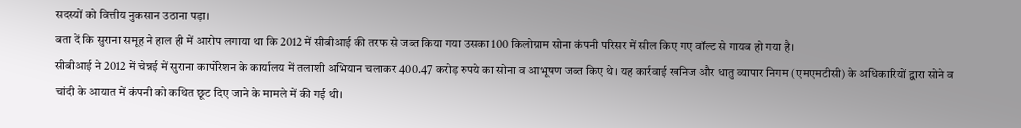सदस्यों को वित्तीय नुकसान उठाना पड़ा।
बता दें कि सुराना समूह ने हाल ही में आरोप लगाया था कि 2012 में सीबीआई की तरफ से जब्त किया गया उसका 100 किलोग्राम सोना कंपनी परिसर में सील किए गए वॉल्ट से गायब हो गया है।
सीबीआई ने 2012 में चेन्नई में सुराना कार्पोरेशन के कार्यालय में तलाशी अभियान चलाकर 400.47 करोड़ रुपये का सोना व आभूषण जब्त किए थे। यह कार्रवाई खनिज और धातु व्यापार निगम (एमएमटीसी) के अधिकारियों द्वारा सोने व चांदी के आयात में कंपनी को कथित छूट दिए जाने के मामले में की गई थी।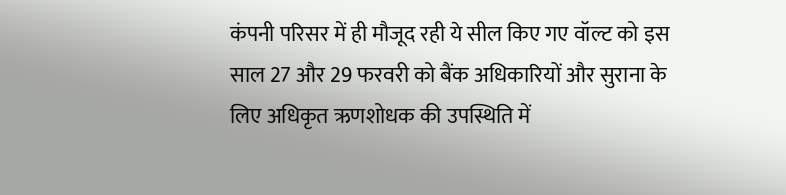कंपनी परिसर में ही मौजूद रही ये सील किए गए वॉल्ट को इस साल 27 और 29 फरवरी को बैंक अधिकारियों और सुराना के लिए अधिकृत ऋणशोधक की उपस्थिति में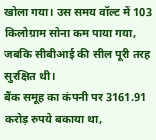खोला गया। उस समय वॉल्ट में 103 किलोग्राम सोना कम पाया गया, जबकि सीबीआई की सील पूरी तरह सुरक्षित थी।
बैंक समूह का कंपनी पर 3161.91 करोड़ रुपये बकाया था,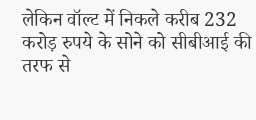लेकिन वॉल्ट में निकले करीब 232 करोड़ रुपये के सोने को सीबीआई की तरफ से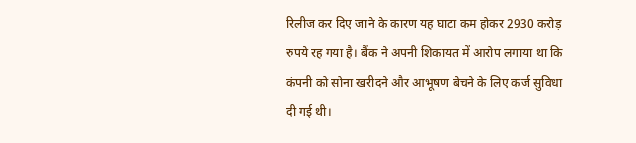रिलीज कर दिए जाने के कारण यह घाटा कम होकर 2930 करोड़ रुपये रह गया है। बैंक ने अपनी शिकायत में आरोप लगाया था कि कंपनी को सोना खरीदने और आभूषण बेचने के लिए कर्ज सुविधा दी गई थी।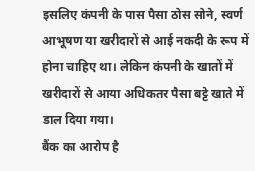इसलिए कंपनी के पास पैसा ठोस सोने, स्वर्ण आभूषण या खरीदारों से आई नकदी के रूप में होना चाहिए था। लेकिन कंपनी के खातों में खरीदारों से आया अधिकतर पैसा बट्टे खाते में डाल दिया गया।
बैंक का आरोप है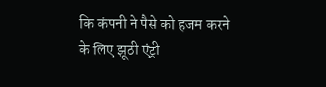कि कंपनी ने पैसे को हजम करने के लिए झूठी एंट्री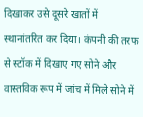दिखाकर उसे दूसरे खातों में स्थानांतरित कर दिया। कंपनी की तरफ से स्टॉक में दिखाए गए सोने और वास्तविक रूप में जांच में मिले सोने में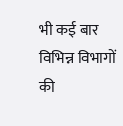भी कई बार विभिन्न विभागों की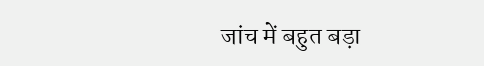जांच में बहुत बड़ा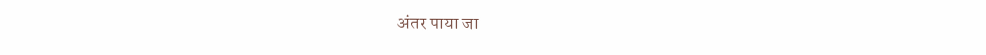अंतर पाया जा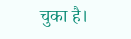चुका है।